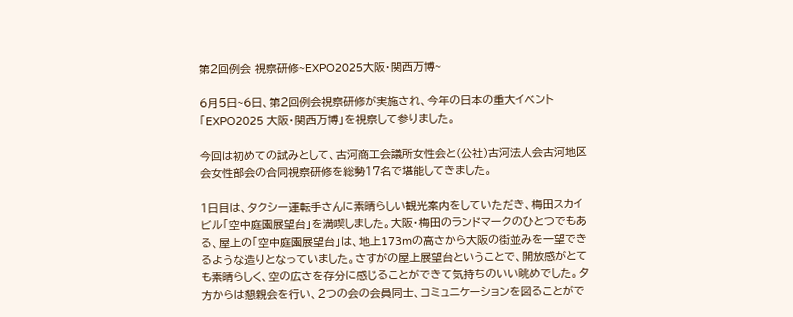第2回例会 視察研修~EXPO2025大阪・関西万博~

6月5日~6日、第2回例会視察研修が実施され、今年の日本の重大イベント「EXPO2025 大阪・関西万博」を視察して参りました。

今回は初めての試みとして、古河商工会議所女性会と(公社)古河法人会古河地区会女性部会の合同視察研修を総勢17名で堪能してきました。

1日目は、タクシー運転手さんに素晴らしい観光案内をしていただき、梅田スカイビル「空中庭園展望台」を満喫しました。大阪・梅田のランドマークのひとつでもある、屋上の「空中庭園展望台」は、地上173mの高さから大阪の街並みを一望できるような造りとなっていました。さすがの屋上展望台ということで、開放感がとても素晴らしく、空の広さを存分に感じることができて気持ちのいい眺めでした。夕方からは懇親会を行い、2つの会の会員同士、コミュニケーションを図ることがで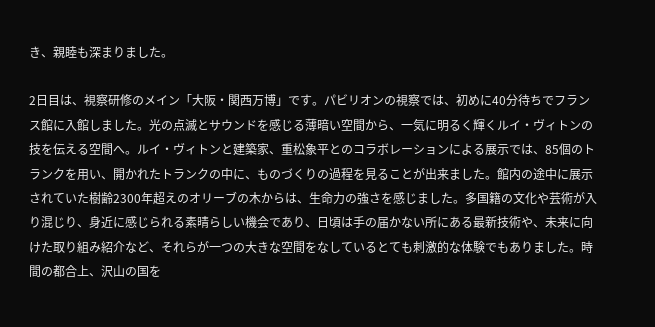き、親睦も深まりました。

2日目は、視察研修のメイン「大阪・関西万博」です。パビリオンの視察では、初めに40分待ちでフランス館に入館しました。光の点滅とサウンドを感じる薄暗い空間から、一気に明るく輝くルイ・ヴィトンの技を伝える空間へ。ルイ・ヴィトンと建築家、重松象平とのコラボレーションによる展示では、85個のトランクを用い、開かれたトランクの中に、ものづくりの過程を見ることが出来ました。館内の途中に展示されていた樹齢2300年超えのオリーブの木からは、生命力の強さを感じました。多国籍の文化や芸術が入り混じり、身近に感じられる素晴らしい機会であり、日頃は手の届かない所にある最新技術や、未来に向けた取り組み紹介など、それらが一つの大きな空間をなしているとても刺激的な体験でもありました。時間の都合上、沢山の国を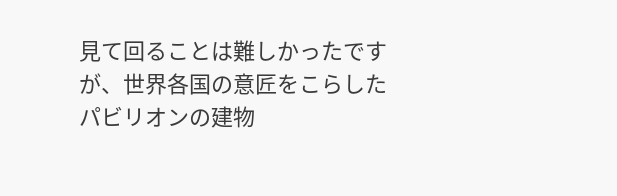見て回ることは難しかったですが、世界各国の意匠をこらしたパビリオンの建物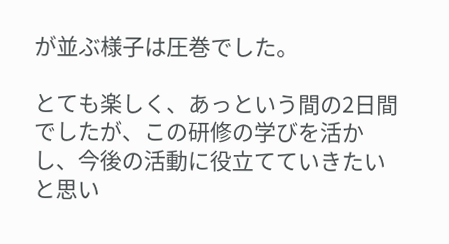が並ぶ様子は圧巻でした。

とても楽しく、あっという間の2日間でしたが、この研修の学びを活かし、今後の活動に役立てていきたいと思い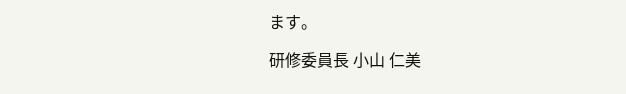ます。

研修委員長 小山 仁美